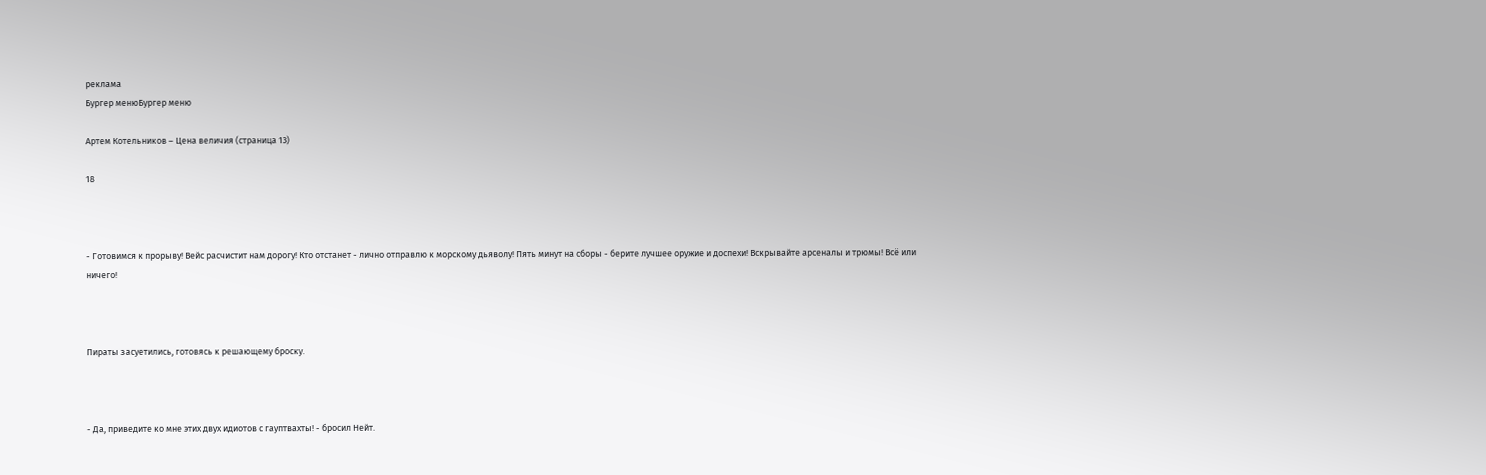реклама
Бургер менюБургер меню

Артем Котельников – Цена величия (страница 13)

18



- Готовимся к прорыву! Вейс расчистит нам дорогу! Кто отстанет - лично отправлю к морскому дьяволу! Пять минут на сборы - берите лучшее оружие и доспехи! Вскрывайте арсеналы и трюмы! Всё или ничего!



Пираты засуетились, готовясь к решающему броску.



- Да, приведите ко мне этих двух идиотов с гауптвахты! - бросил Нейт.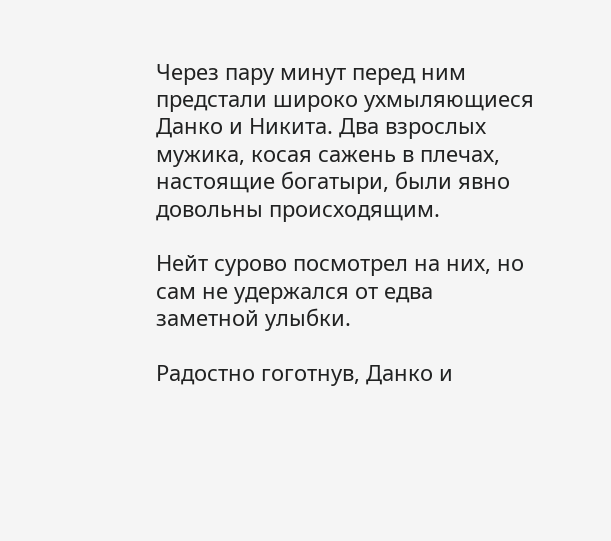Через пару минут перед ним предстали широко ухмыляющиеся Данко и Никита. Два взрослых мужика, косая сажень в плечах, настоящие богатыри, были явно довольны происходящим.

Нейт сурово посмотрел на них, но сам не удержался от едва заметной улыбки.

Радостно гоготнув, Данко и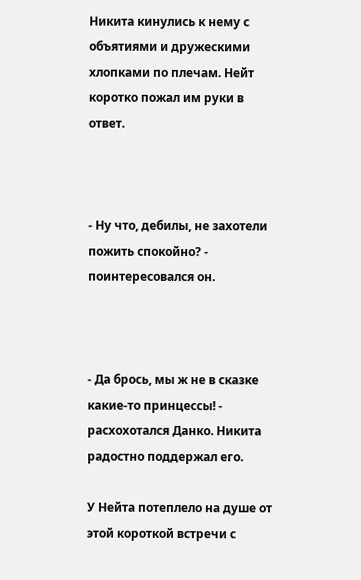Никита кинулись к нему с объятиями и дружескими хлопками по плечам. Нейт коротко пожал им руки в ответ.



- Ну что, дебилы, не захотели пожить спокойно? - поинтересовался он.



- Да брось, мы ж не в сказке какие-то принцессы! - расхохотался Данко. Никита радостно поддержал его.

У Нейта потеплело на душе от этой короткой встречи с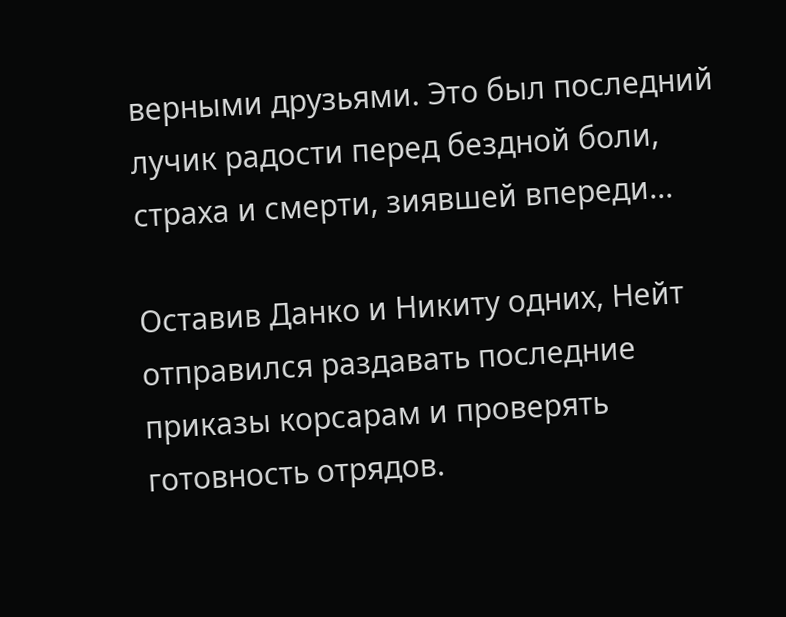верными друзьями. Это был последний лучик радости перед бездной боли, страха и смерти, зиявшей впереди...

Оставив Данко и Никиту одних, Нейт отправился раздавать последние приказы корсарам и проверять готовность отрядов.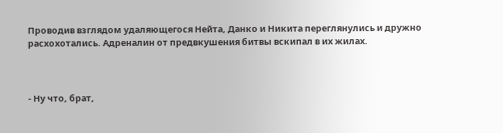Проводив взглядом удаляющегося Нейта, Данко и Никита переглянулись и дружно расхохотались. Адреналин от предвкушения битвы вскипал в их жилах.



- Ну что, брат,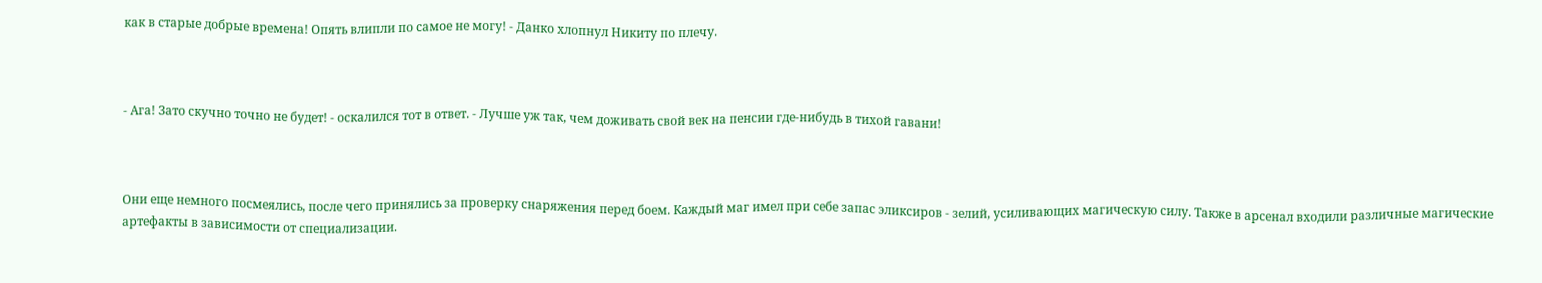как в старые добрые времена! Опять влипли по самое не могу! - Данко хлопнул Никиту по плечу.



- Ага! Зато скучно точно не будет! - оскалился тот в ответ. - Лучше уж так, чем доживать свой век на пенсии где-нибудь в тихой гавани!



Они еще немного посмеялись, после чего принялись за проверку снаряжения перед боем. Каждый маг имел при себе запас эликсиров - зелий, усиливающих магическую силу. Также в арсенал входили различные магические артефакты в зависимости от специализации.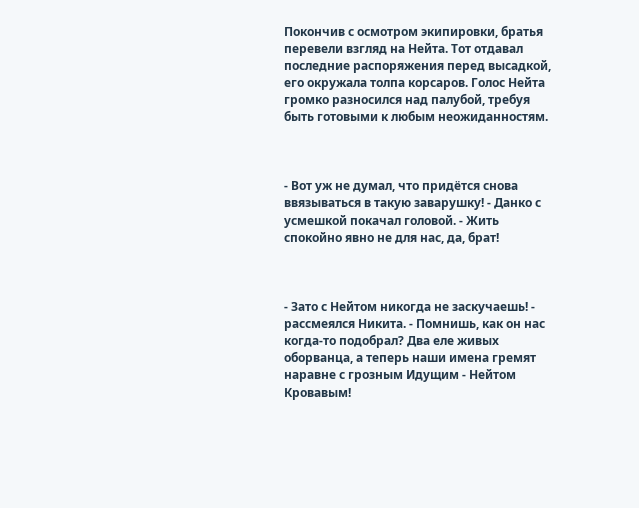Покончив с осмотром экипировки, братья перевели взгляд на Нейта. Тот отдавал последние распоряжения перед высадкой, его окружала толпа корсаров. Голос Нейта громко разносился над палубой, требуя быть готовыми к любым неожиданностям.



- Вот уж не думал, что придётся снова ввязываться в такую заварушку! - Данко с усмешкой покачал головой. - Жить спокойно явно не для нас, да, брат!



- Зато с Нейтом никогда не заскучаешь! - рассмеялся Никита. - Помнишь, как он нас когда-то подобрал? Два еле живых оборванца, а теперь наши имена гремят наравне с грозным Идущим - Нейтом Кровавым!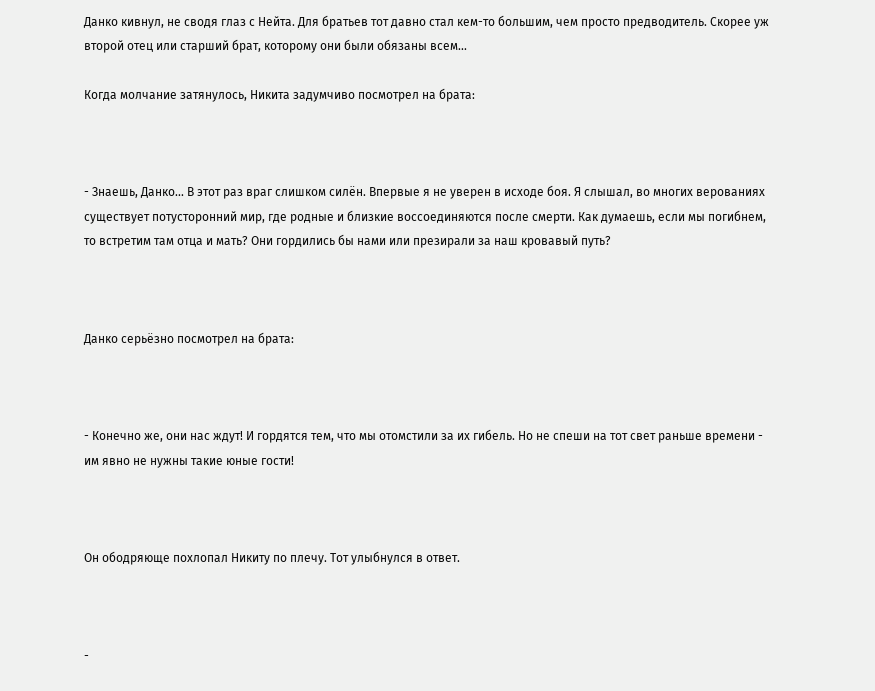Данко кивнул, не сводя глаз с Нейта. Для братьев тот давно стал кем-то большим, чем просто предводитель. Скорее уж второй отец или старший брат, которому они были обязаны всем...

Когда молчание затянулось, Никита задумчиво посмотрел на брата:



- Знаешь, Данко... В этот раз враг слишком силён. Впервые я не уверен в исходе боя. Я слышал, во многих верованиях существует потусторонний мир, где родные и близкие воссоединяются после смерти. Как думаешь, если мы погибнем, то встретим там отца и мать? Они гордились бы нами или презирали за наш кровавый путь?



Данко серьёзно посмотрел на брата:



- Конечно же, они нас ждут! И гордятся тем, что мы отомстили за их гибель. Но не спеши на тот свет раньше времени - им явно не нужны такие юные гости!



Он ободряюще похлопал Никиту по плечу. Тот улыбнулся в ответ.



-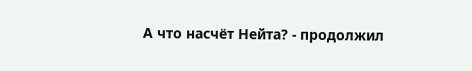А что насчёт Нейта? - продолжил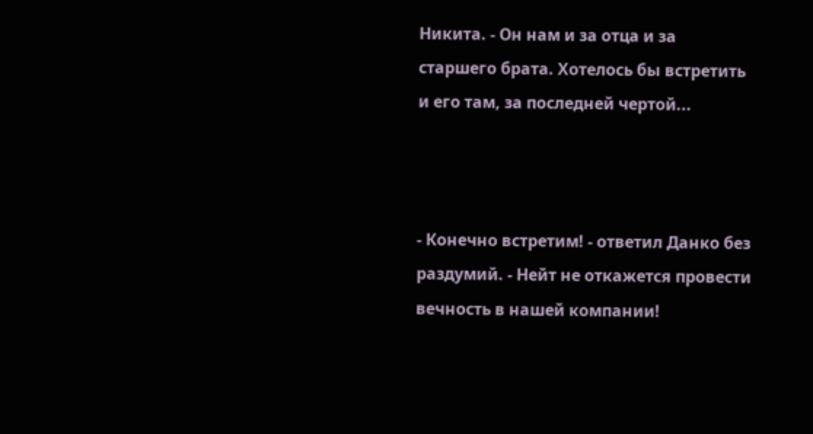Никита. - Он нам и за отца и за старшего брата. Хотелось бы встретить и его там, за последней чертой...



- Конечно встретим! - ответил Данко без раздумий. - Нейт не откажется провести вечность в нашей компании!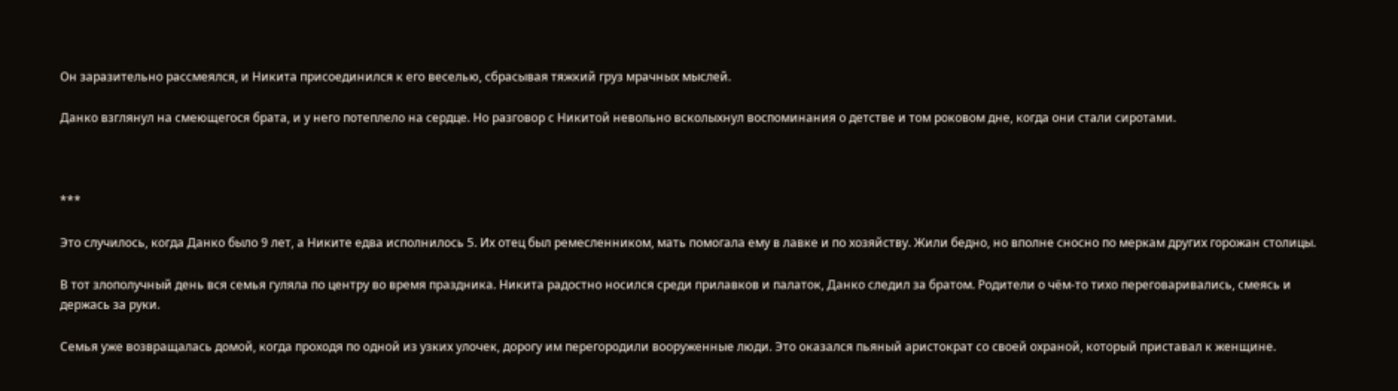Он заразительно рассмеялся, и Никита присоединился к его веселью, сбрасывая тяжкий груз мрачных мыслей.

Данко взглянул на смеющегося брата, и у него потеплело на сердце. Но разговор с Никитой невольно всколыхнул воспоминания о детстве и том роковом дне, когда они стали сиротами.



***

Это случилось, когда Данко было 9 лет, а Никите едва исполнилось 5. Их отец был ремесленником, мать помогала ему в лавке и по хозяйству. Жили бедно, но вполне сносно по меркам других горожан столицы.

В тот злополучный день вся семья гуляла по центру во время праздника. Никита радостно носился среди прилавков и палаток, Данко следил за братом. Родители о чём-то тихо переговаривались, смеясь и держась за руки.

Семья уже возвращалась домой, когда проходя по одной из узких улочек, дорогу им перегородили вооруженные люди. Это оказался пьяный аристократ со своей охраной, который приставал к женщине.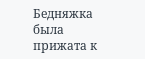Бедняжка была прижата к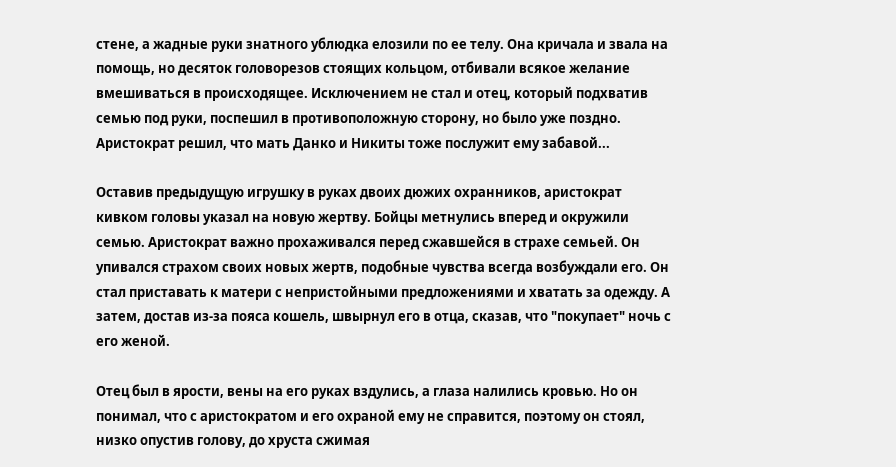стене, а жадные руки знатного ублюдка елозили по ее телу. Она кричала и звала на помощь, но десяток головорезов стоящих кольцом, отбивали всякое желание вмешиваться в происходящее. Исключением не стал и отец, который подхватив семью под руки, поспешил в противоположную сторону, но было уже поздно. Аристократ решил, что мать Данко и Никиты тоже послужит ему забавой...

Оставив предыдущую игрушку в руках двоих дюжих охранников, аристократ кивком головы указал на новую жертву. Бойцы метнулись вперед и окружили семью. Аристократ важно прохаживался перед сжавшейся в страхе семьей. Он упивался страхом своих новых жертв, подобные чувства всегда возбуждали его. Он стал приставать к матери с непристойными предложениями и хватать за одежду. А затем, достав из-за пояса кошель, швырнул его в отца, сказав, что "покупает" ночь с его женой.

Отец был в ярости, вены на его руках вздулись, а глаза налились кровью. Но он понимал, что с аристократом и его охраной ему не справится, поэтому он стоял, низко опустив голову, до хруста сжимая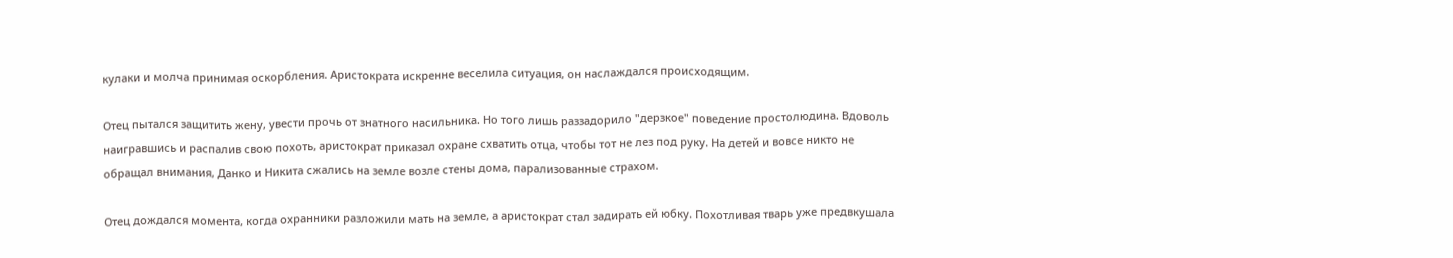кулаки и молча принимая оскорбления. Аристократа искренне веселила ситуация, он наслаждался происходящим.

Отец пытался защитить жену, увести прочь от знатного насильника. Но того лишь раззадорило "дерзкое" поведение простолюдина. Вдоволь наигравшись и распалив свою похоть, аристократ приказал охране схватить отца, чтобы тот не лез под руку. На детей и вовсе никто не обращал внимания, Данко и Никита сжались на земле возле стены дома, парализованные страхом.

Отец дождался момента, когда охранники разложили мать на земле, а аристократ стал задирать ей юбку. Похотливая тварь уже предвкушала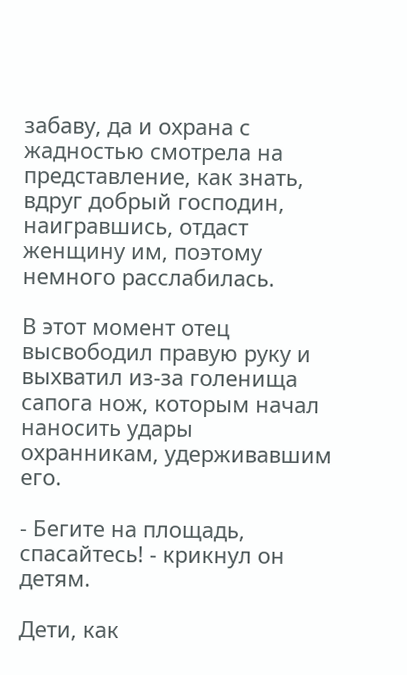забаву, да и охрана с жадностью смотрела на представление, как знать, вдруг добрый господин, наигравшись, отдаст женщину им, поэтому немного расслабилась.

В этот момент отец высвободил правую руку и выхватил из-за голенища сапога нож, которым начал наносить удары охранникам, удерживавшим его.

- Бегите на площадь, спасайтесь! - крикнул он детям.

Дети, как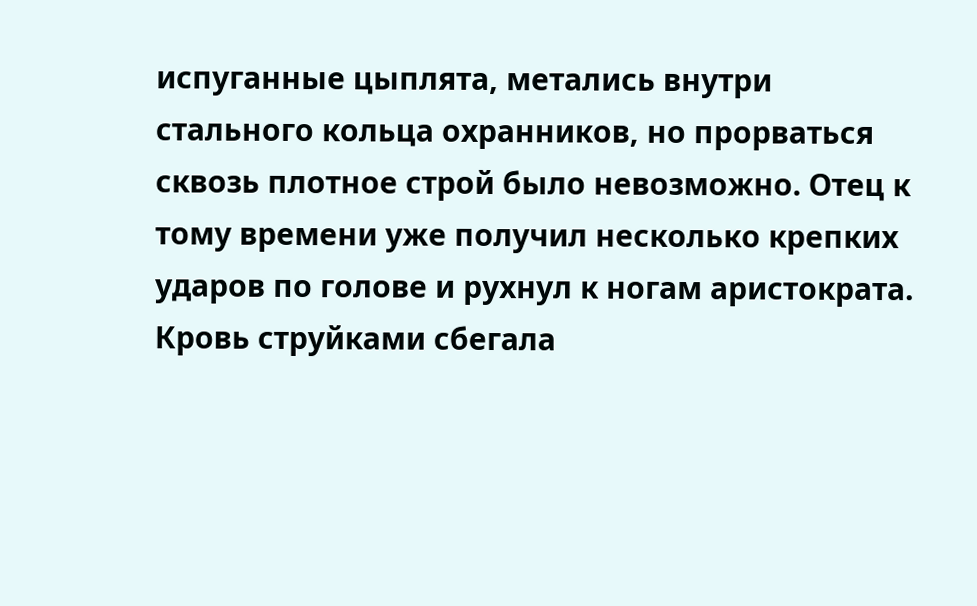испуганные цыплята, метались внутри стального кольца охранников, но прорваться сквозь плотное строй было невозможно. Отец к тому времени уже получил несколько крепких ударов по голове и рухнул к ногам аристократа. Кровь струйками сбегала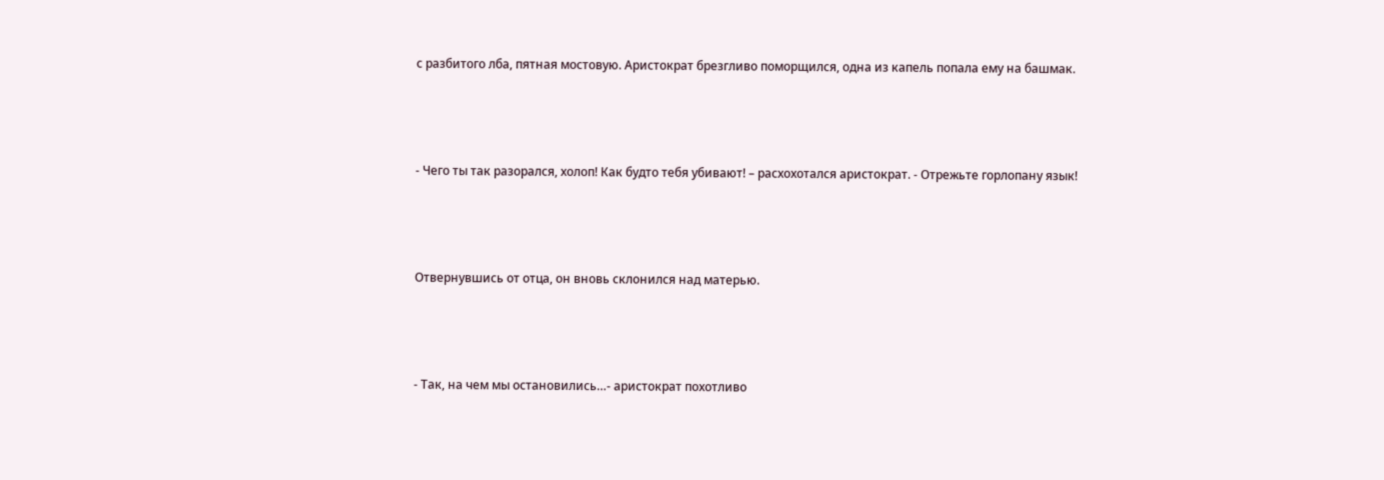с разбитого лба, пятная мостовую. Аристократ брезгливо поморщился, одна из капель попала ему на башмак.



- Чего ты так разорался, холоп! Как будто тебя убивают! – расхохотался аристократ. - Отрежьте горлопану язык!



Отвернувшись от отца, он вновь склонился над матерью.



- Так, на чем мы остановились…- аристократ похотливо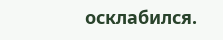осклабился.